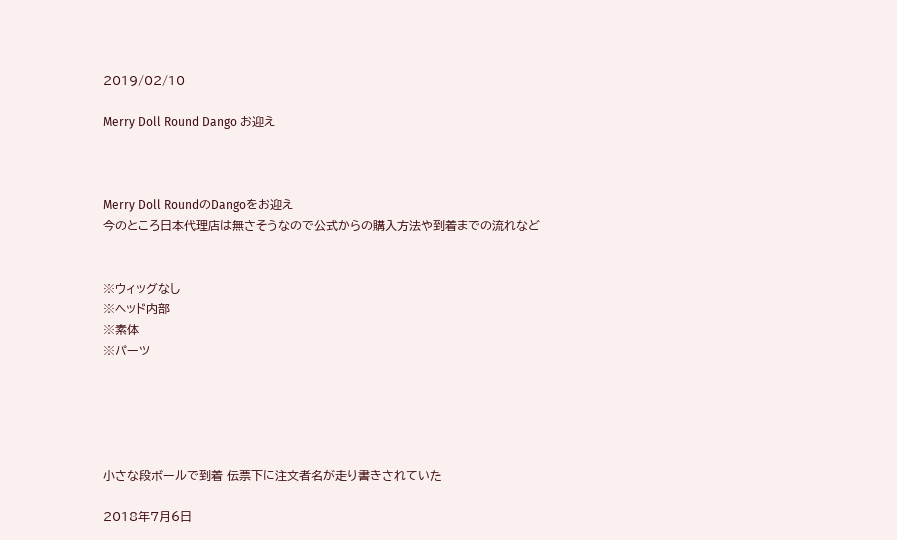2019/02/10

Merry Doll Round Dango お迎え



Merry Doll RoundのDangoをお迎え
今のところ日本代理店は無さそうなので公式からの購入方法や到着までの流れなど


※ウィッグなし
※ヘッド内部
※素体
※パーツ





小さな段ボールで到着 伝票下に注文者名が走り書きされていた

2018年7月6日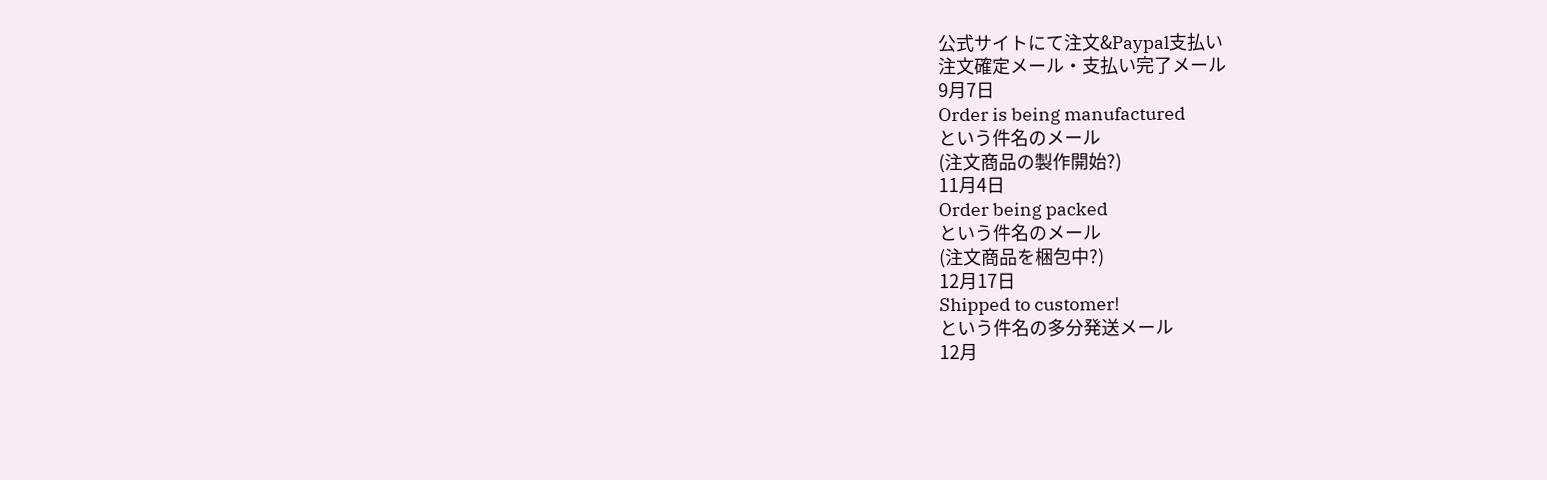公式サイトにて注文&Paypal支払い
注文確定メール・支払い完了メール
9月7日
Order is being manufactured
という件名のメール
(注文商品の製作開始?)
11月4日
Order being packed
という件名のメール
(注文商品を梱包中?)
12月17日
Shipped to customer!
という件名の多分発送メール
12月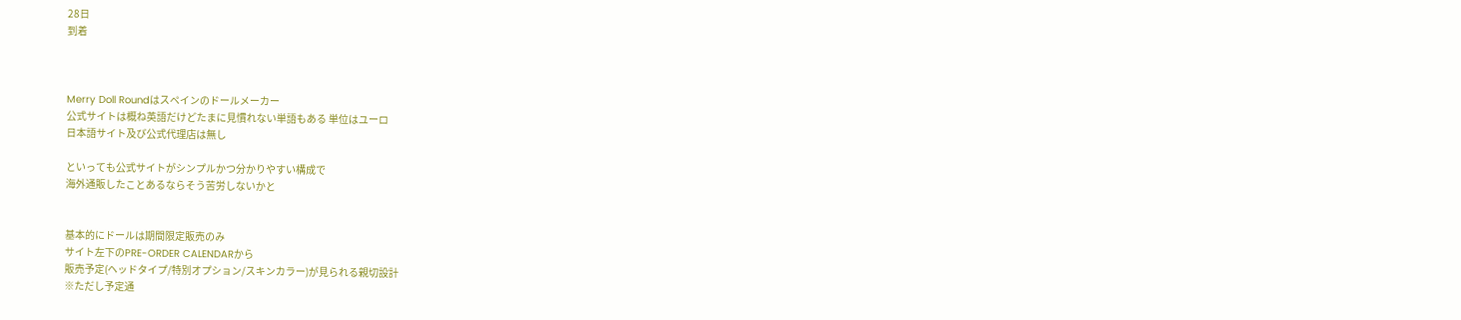28日
到着



Merry Doll Roundはスペインのドールメーカー
公式サイトは概ね英語だけどたまに見慣れない単語もある 単位はユーロ
日本語サイト及び公式代理店は無し

といっても公式サイトがシンプルかつ分かりやすい構成で
海外通販したことあるならそう苦労しないかと


基本的にドールは期間限定販売のみ
サイト左下のPRE-ORDER CALENDARから
販売予定(ヘッドタイプ/特別オプション/スキンカラー)が見られる親切設計
※ただし予定通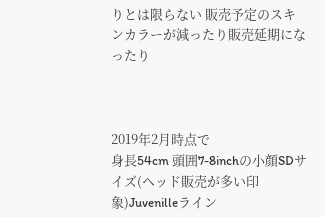りとは限らない 販売予定のスキンカラーが減ったり販売延期になったり



2019年2月時点で
身長54cm 頭囲7-8inchの小顔SDサイズ(ヘッド販売が多い印象)Juvenilleライン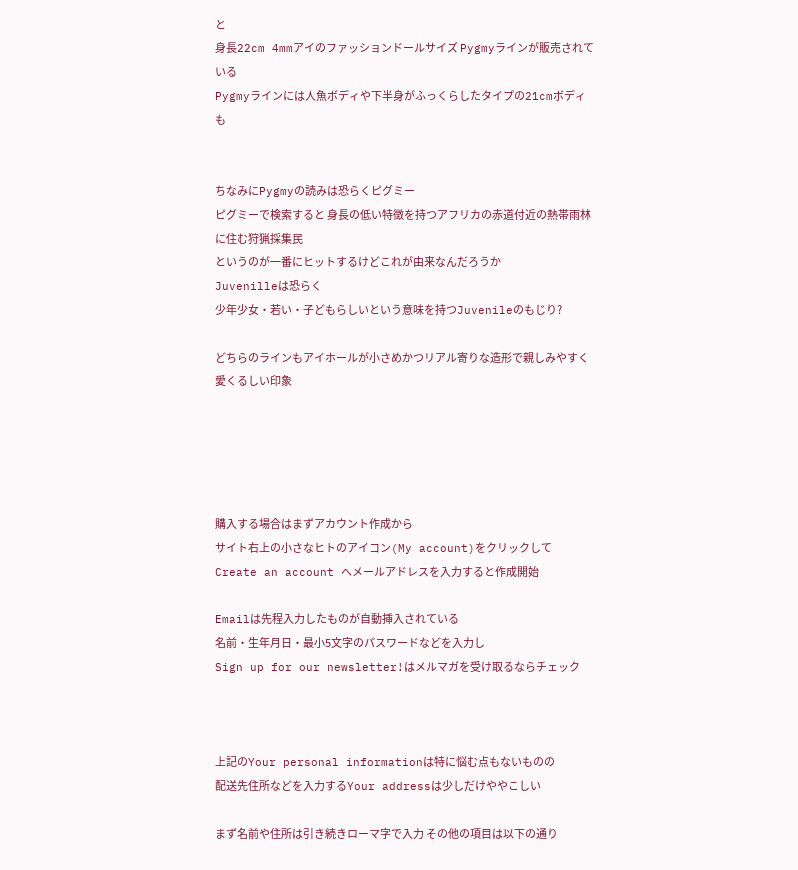と
身長22cm 4mmアイのファッションドールサイズ Pygmyラインが販売されている
Pygmyラインには人魚ボディや下半身がふっくらしたタイプの21cmボディも


ちなみにPygmyの読みは恐らくピグミー
ピグミーで検索すると 身長の低い特徴を持つアフリカの赤道付近の熱帯雨林に住む狩猟採集民
というのが一番にヒットするけどこれが由来なんだろうか
Juvenilleは恐らく
少年少女・若い・子どもらしいという意味を持つJuvenileのもじり?

どちらのラインもアイホールが小さめかつリアル寄りな造形で親しみやすく愛くるしい印象





購入する場合はまずアカウント作成から
サイト右上の小さなヒトのアイコン(My account)をクリックして
Create an account へメールアドレスを入力すると作成開始

Emailは先程入力したものが自動挿入されている
名前・生年月日・最小5文字のパスワードなどを入力し
Sign up for our newsletter!はメルマガを受け取るならチェック



上記のYour personal informationは特に悩む点もないものの
配送先住所などを入力するYour addressは少しだけややこしい

まず名前や住所は引き続きローマ字で入力 その他の項目は以下の通り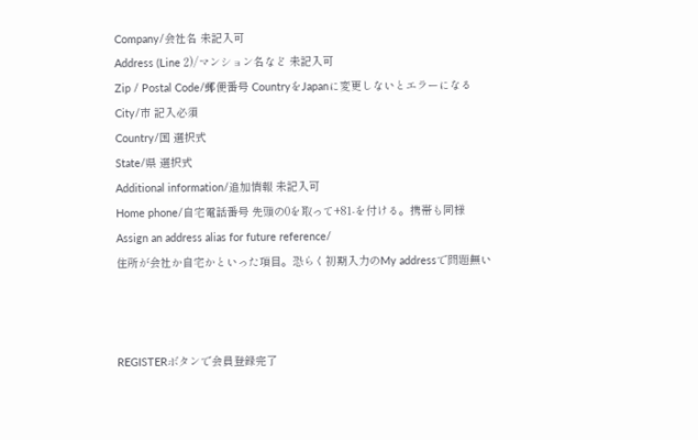Company/会社名 未記入可
Address (Line 2)/マンション名など 未記入可
Zip / Postal Code/郵便番号 CountryをJapanに変更しないとエラーになる
City/市 記入必須
Country/国 選択式
State/県 選択式
Additional information/追加情報 未記入可
Home phone/自宅電話番号 先頭の0を取って+81-を付ける。携帯も同様
Assign an address alias for future reference/
住所が会社か自宅かといった項目。恐らく初期入力のMy addressで問題無い



REGISTERボタンで会員登録完了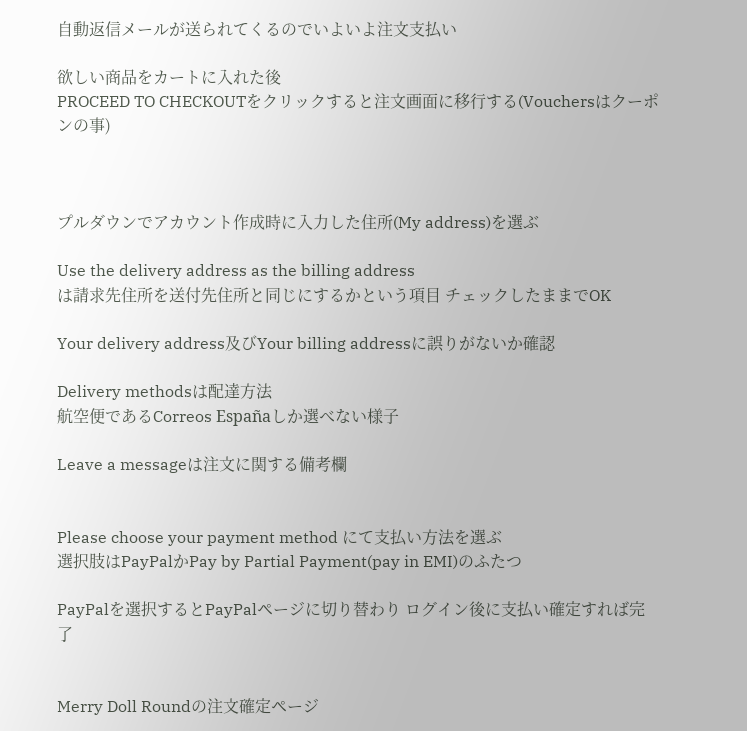自動返信メールが送られてくるのでいよいよ注文支払い

欲しい商品をカートに入れた後
PROCEED TO CHECKOUTをクリックすると注文画面に移行する(Vouchersはクーポンの事)



プルダウンでアカウント作成時に入力した住所(My address)を選ぶ

Use the delivery address as the billing address
は請求先住所を送付先住所と同じにするかという項目 チェックしたままでOK

Your delivery address及びYour billing addressに誤りがないか確認

Delivery methodsは配達方法
航空便であるCorreos Españaしか選べない様子

Leave a messageは注文に関する備考欄


Please choose your payment method にて支払い方法を選ぶ
選択肢はPayPalかPay by Partial Payment(pay in EMI)のふたつ

PayPalを選択するとPayPalページに切り替わり ログイン後に支払い確定すれば完了


Merry Doll Roundの注文確定ページ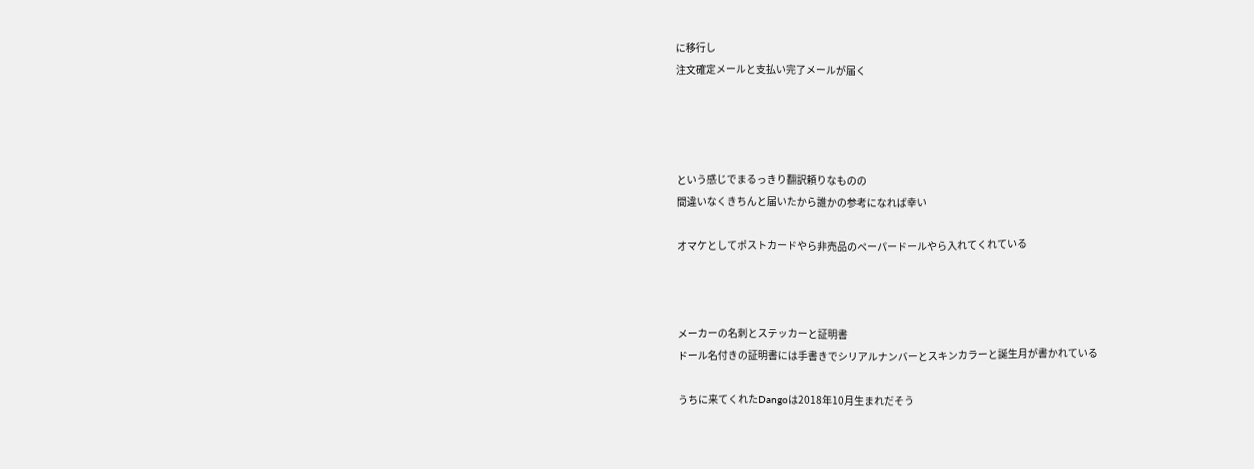に移行し
注文確定メールと支払い完了メールが届く




という感じでまるっきり翻訳頼りなものの
間違いなくきちんと届いたから誰かの参考になれば幸い

オマケとしてポストカードやら非売品のペーパードールやら入れてくれている



メーカーの名刺とステッカーと証明書
ドール名付きの証明書には手書きでシリアルナンバーとスキンカラーと誕生月が書かれている

うちに来てくれたDangoは2018年10月生まれだそう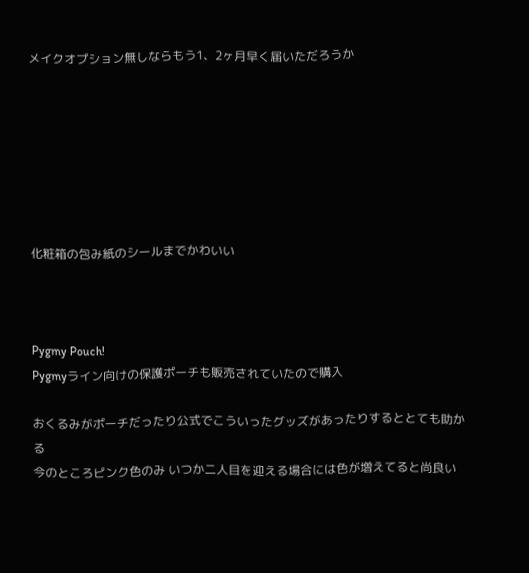メイクオプション無しならもう1、2ヶ月早く届いただろうか







化粧箱の包み紙のシールまでかわいい



Pygmy Pouch!
Pygmyライン向けの保護ポーチも販売されていたので購入

おくるみがポーチだったり公式でこういったグッズがあったりするととても助かる
今のところピンク色のみ いつか二人目を迎える場合には色が増えてると尚良い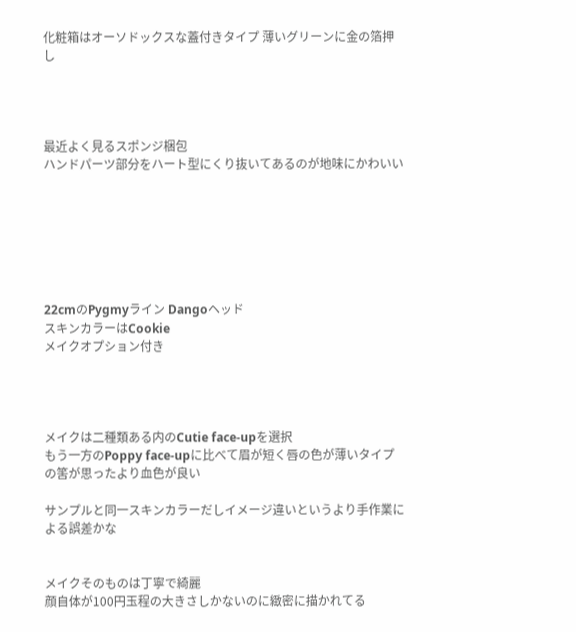化粧箱はオーソドックスな蓋付きタイプ 薄いグリーンに金の箔押し




最近よく見るスポンジ梱包
ハンドパーツ部分をハート型にくり抜いてあるのが地味にかわいい







22cmのPygmyライン Dangoヘッド
スキンカラーはCookie
メイクオプション付き




メイクは二種類ある内のCutie face-upを選択
もう一方のPoppy face-upに比べて眉が短く唇の色が薄いタイプ
の筈が思ったより血色が良い

サンプルと同一スキンカラーだしイメージ違いというより手作業による誤差かな


メイクそのものは丁寧で綺麗
顔自体が100円玉程の大きさしかないのに緻密に描かれてる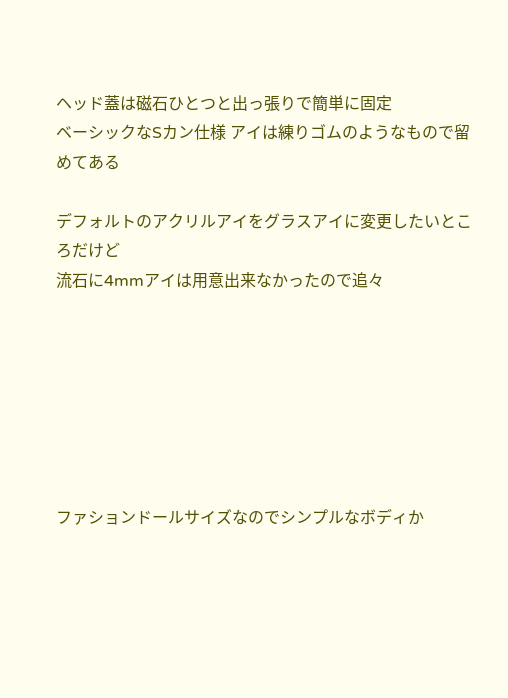ヘッド蓋は磁石ひとつと出っ張りで簡単に固定
ベーシックなSカン仕様 アイは練りゴムのようなもので留めてある

デフォルトのアクリルアイをグラスアイに変更したいところだけど
流石に4mmアイは用意出来なかったので追々







ファションドールサイズなのでシンプルなボディか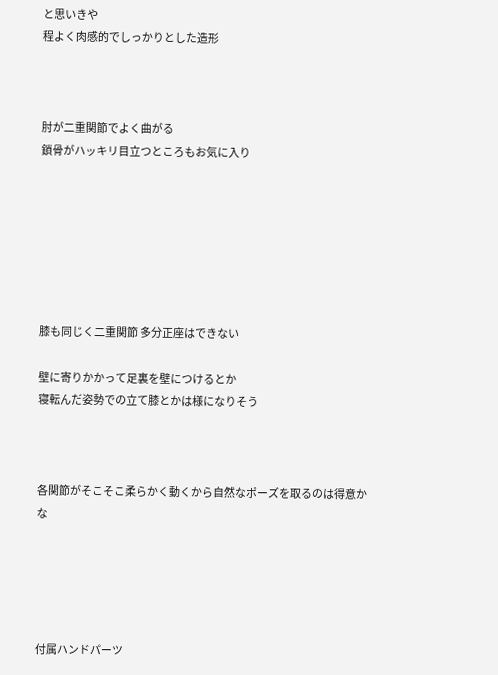と思いきや
程よく肉感的でしっかりとした造形



肘が二重関節でよく曲がる
鎖骨がハッキリ目立つところもお気に入り







膝も同じく二重関節 多分正座はできない

壁に寄りかかって足裏を壁につけるとか
寝転んだ姿勢での立て膝とかは様になりそう



各関節がそこそこ柔らかく動くから自然なポーズを取るのは得意かな





付属ハンドパーツ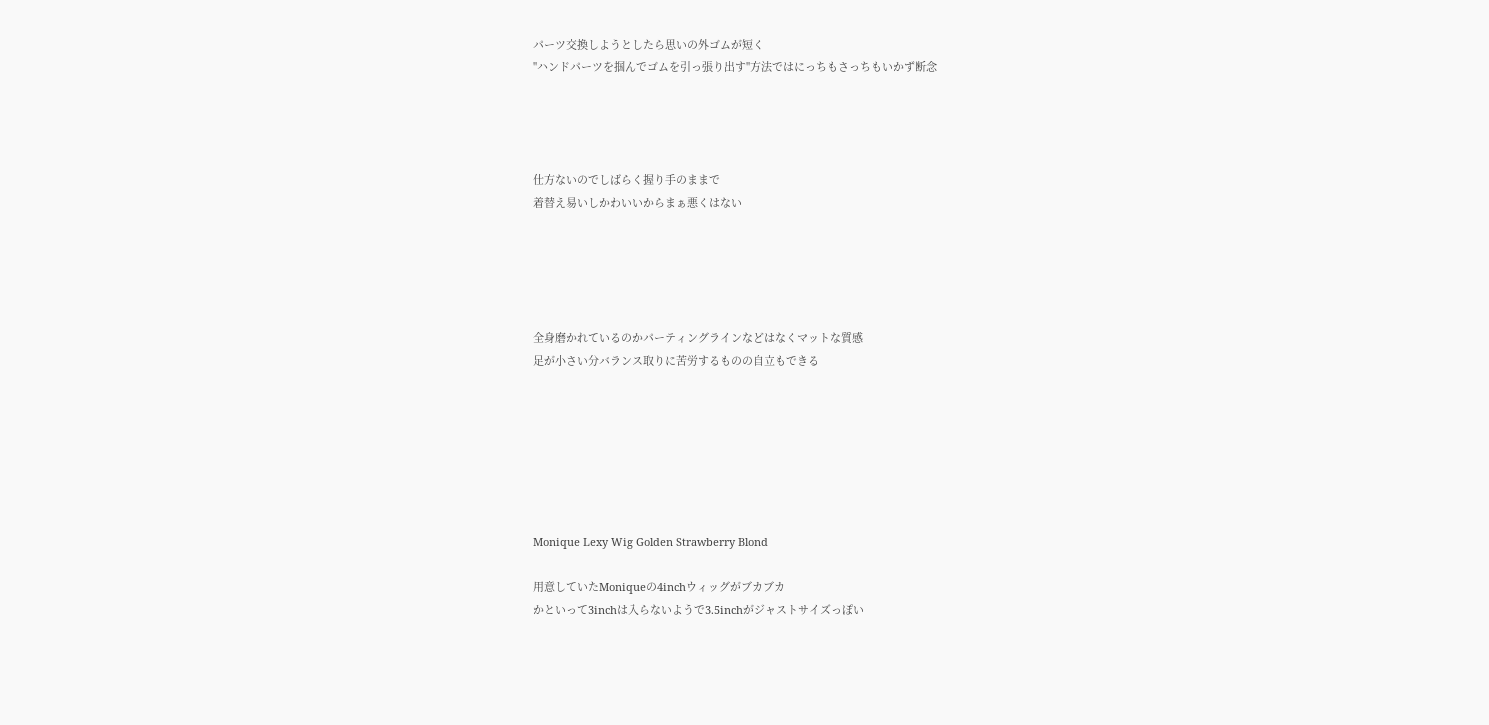パーツ交換しようとしたら思いの外ゴムが短く
"ハンドパーツを掴んでゴムを引っ張り出す"方法ではにっちもさっちもいかず断念




仕方ないのでしばらく握り手のままで
着替え易いしかわいいからまぁ悪くはない





全身磨かれているのかパーティングラインなどはなくマットな質感
足が小さい分バランス取りに苦労するものの自立もできる







Monique Lexy Wig Golden Strawberry Blond

用意していたMoniqueの4inchウィッグがブカブカ
かといって3inchは入らないようで3.5inchがジャストサイズっぽい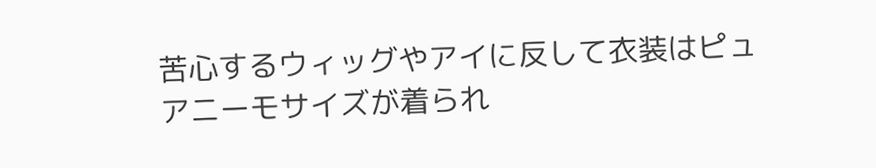苦心するウィッグやアイに反して衣装はピュアニーモサイズが着られ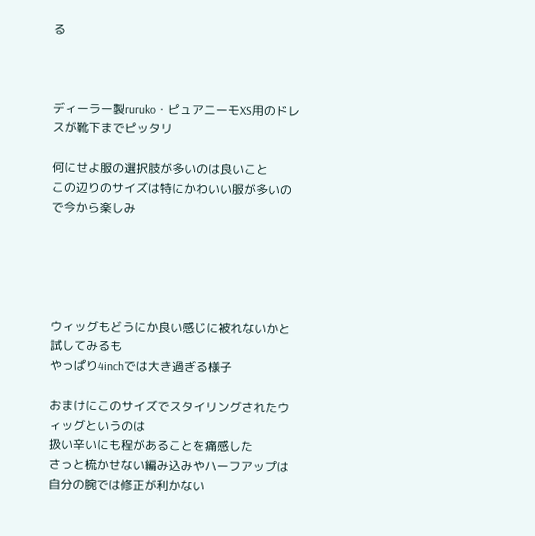る



ディーラー製ruruko・ピュアニーモXS用のドレスが靴下までピッタリ

何にせよ服の選択肢が多いのは良いこと
この辺りのサイズは特にかわいい服が多いので今から楽しみ





ウィッグもどうにか良い感じに被れないかと試してみるも
やっぱり4inchでは大き過ぎる様子

おまけにこのサイズでスタイリングされたウィッグというのは
扱い辛いにも程があることを痛感した
さっと梳かせない編み込みやハーフアップは自分の腕では修正が利かない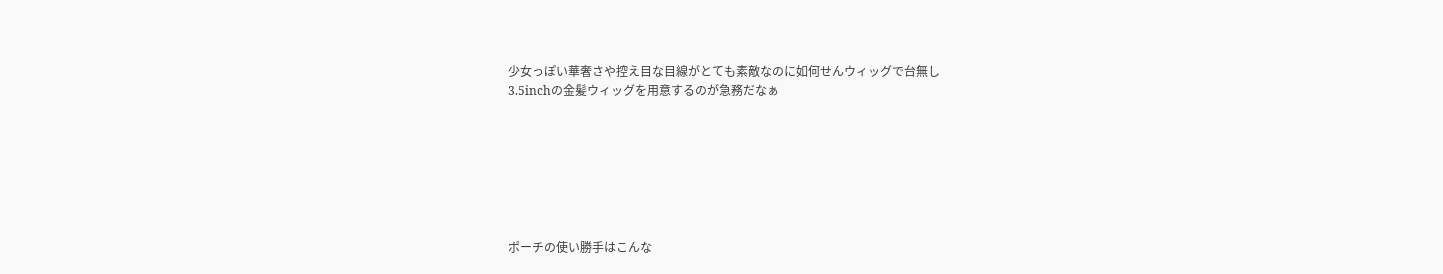少女っぽい華奢さや控え目な目線がとても素敵なのに如何せんウィッグで台無し
3.5inchの金髪ウィッグを用意するのが急務だなぁ







ポーチの使い勝手はこんな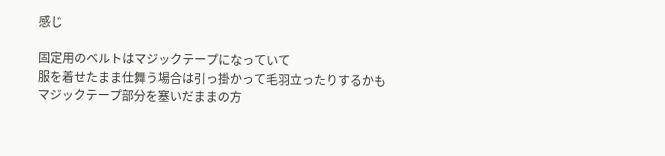感じ

固定用のベルトはマジックテープになっていて
服を着せたまま仕舞う場合は引っ掛かって毛羽立ったりするかも
マジックテープ部分を塞いだままの方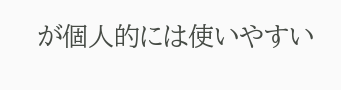が個人的には使いやすい